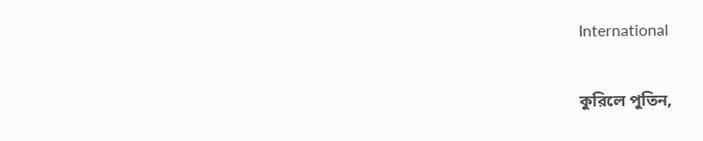International

কুরিলে পুতিন,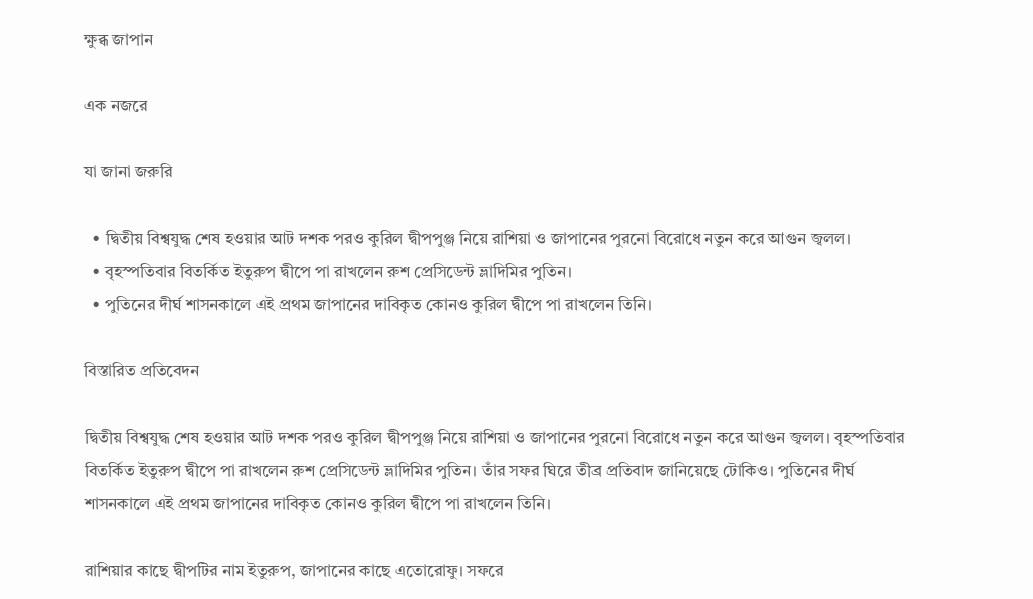ক্ষুব্ধ জাপান

এক নজরে

যা জানা জরুরি

  • দ্বিতীয় বিশ্বযুদ্ধ শেষ হওয়ার আট দশক পরও কুরিল দ্বীপপুঞ্জ নিয়ে রাশিয়া ও জাপানের পুরনো বিরোধে নতুন করে আগুন জ্বলল।
  • বৃহস্পতিবার বিতর্কিত ইতুরুপ দ্বীপে পা রাখলেন রুশ প্রেসিডেন্ট ভ্লাদিমির পুতিন।
  • পুতিনের দীর্ঘ শাসনকালে এই প্রথম জাপানের দাবিকৃত কোনও কুরিল দ্বীপে পা রাখলেন তিনি।

বিস্তারিত প্রতিবেদন

দ্বিতীয় বিশ্বযুদ্ধ শেষ হওয়ার আট দশক পরও কুরিল দ্বীপপুঞ্জ নিয়ে রাশিয়া ও জাপানের পুরনো বিরোধে নতুন করে আগুন জ্বলল। বৃহস্পতিবার বিতর্কিত ইতুরুপ দ্বীপে পা রাখলেন রুশ প্রেসিডেন্ট ভ্লাদিমির পুতিন। তাঁর সফর ঘিরে তীব্র প্রতিবাদ জানিয়েছে টোকিও। পুতিনের দীর্ঘ শাসনকালে এই প্রথম জাপানের দাবিকৃত কোনও কুরিল দ্বীপে পা রাখলেন তিনি।

রাশিয়ার কাছে দ্বীপটির নাম ইতুরুপ, জাপানের কাছে এতোরোফু। সফরে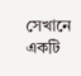সেখানে একটি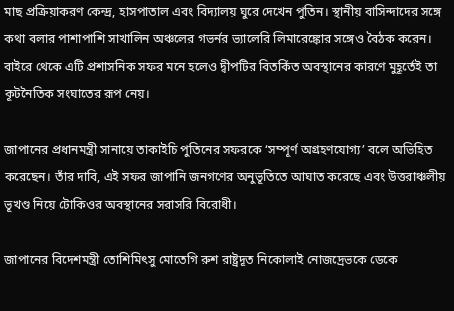মাছ প্রক্রিয়াকরণ কেন্দ্র, হাসপাতাল এবং বিদ্যালয় ঘুরে দেখেন পুতিন। স্থানীয় বাসিন্দাদের সঙ্গে কথা বলার পাশাপাশি সাখালিন অঞ্চলের গভর্নর ভ্যালেরি লিমারেঙ্কোর সঙ্গেও বৈঠক করেন। বাইরে থেকে এটি প্রশাসনিক সফর মনে হলেও দ্বীপটির বিতর্কিত অবস্থানের কারণে মুহূর্তেই তা কূটনৈতিক সংঘাতের রূপ নেয়।

জাপানের প্রধানমন্ত্রী সানায়ে তাকাইচি পুতিনের সফরকে ‘সম্পূর্ণ অগ্রহণযোগ্য’ বলে অভিহিত করেছেন। তাঁর দাবি, এই সফর জাপানি জনগণের অনুভূতিতে আঘাত করেছে এবং উত্তরাঞ্চলীয় ভূখণ্ড নিয়ে টোকিওর অবস্থানের সরাসরি বিরোধী।

জাপানের বিদেশমন্ত্রী তোশিমিৎসু মোতেগি রুশ রাষ্ট্রদূত নিকোলাই নোজদ্রেভকে ডেকে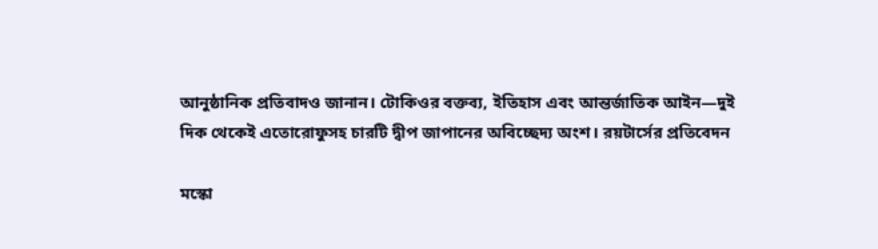আনুষ্ঠানিক প্রতিবাদও জানান। টোকিওর বক্তব্য, ইতিহাস এবং আন্তর্জাতিক আইন—দুই দিক থেকেই এতোরোফুসহ চারটি দ্বীপ জাপানের অবিচ্ছেদ্য অংশ। রয়টার্সের প্রতিবেদন

মস্কো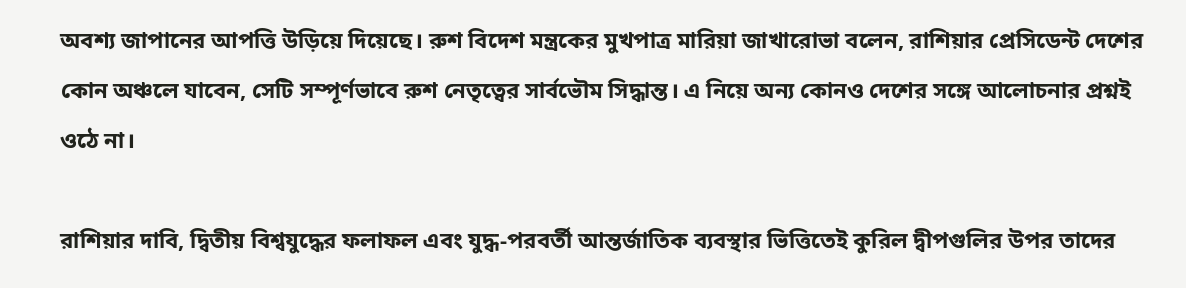অবশ্য জাপানের আপত্তি উড়িয়ে দিয়েছে। রুশ বিদেশ মন্ত্রকের মুখপাত্র মারিয়া জাখারোভা বলেন, রাশিয়ার প্রেসিডেন্ট দেশের কোন অঞ্চলে যাবেন, সেটি সম্পূর্ণভাবে রুশ নেতৃত্বের সার্বভৌম সিদ্ধান্ত। এ নিয়ে অন্য কোনও দেশের সঙ্গে আলোচনার প্রশ্নই ওঠে না।

রাশিয়ার দাবি, দ্বিতীয় বিশ্বযুদ্ধের ফলাফল এবং যুদ্ধ-পরবর্তী আন্তর্জাতিক ব্যবস্থার ভিত্তিতেই কুরিল দ্বীপগুলির উপর তাদের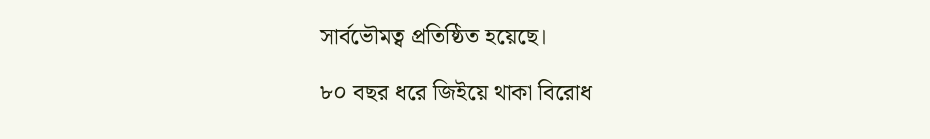সার্বভৌমত্ব প্রতিষ্ঠিত হয়েছে।

৮০ বছর ধরে জিইয়ে থাকা বিরোধ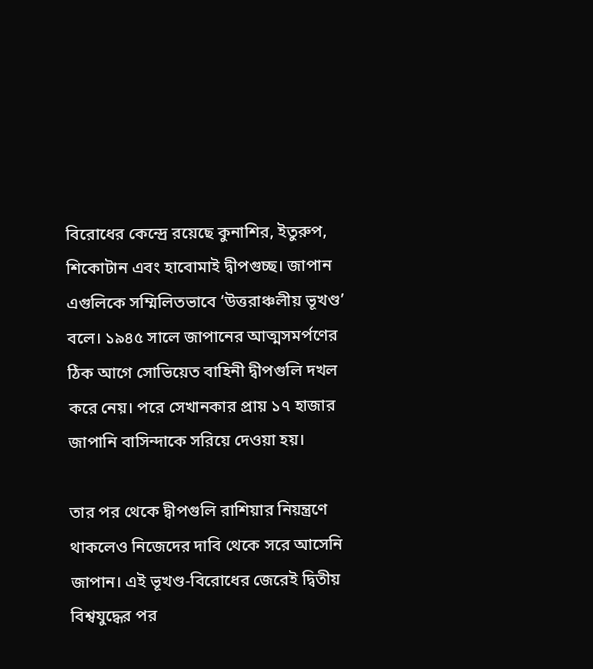বিরোধের কেন্দ্রে রয়েছে কুনাশির, ইতুরুপ, শিকোটান এবং হাবোমাই দ্বীপগুচ্ছ। জাপান এগুলিকে সম্মিলিতভাবে ‘উত্তরাঞ্চলীয় ভূখণ্ড’ বলে। ১৯৪৫ সালে জাপানের আত্মসমর্পণের ঠিক আগে সোভিয়েত বাহিনী দ্বীপগুলি দখল করে নেয়। পরে সেখানকার প্রায় ১৭ হাজার জাপানি বাসিন্দাকে সরিয়ে দেওয়া হয়।

তার পর থেকে দ্বীপগুলি রাশিয়ার নিয়ন্ত্রণে থাকলেও নিজেদের দাবি থেকে সরে আসেনি জাপান। এই ভূখণ্ড-বিরোধের জেরেই দ্বিতীয় বিশ্বযুদ্ধের পর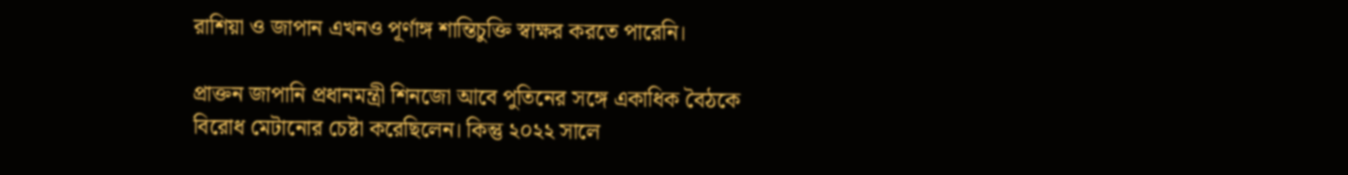রাশিয়া ও জাপান এখনও পূর্ণাঙ্গ শান্তিচুক্তি স্বাক্ষর করতে পারেনি।

প্রাক্তন জাপানি প্রধানমন্ত্রী শিনজো আবে পুতিনের সঙ্গে একাধিক বৈঠকে বিরোধ মেটানোর চেষ্টা করেছিলেন। কিন্তু ২০২২ সালে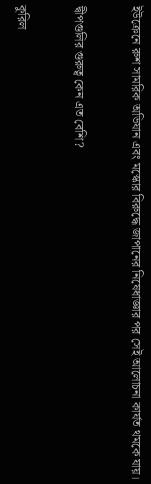ইউক্রেনে রুশ সামরিক অভিযান এবং মস্কোর বিরুদ্ধে জাপানের নিষেধাজ্ঞার পর সেই আলোচনা কার্যত থমকে যায়।

দ্বীপগুলির গুরুত্ব কেন এত বেশি?

কুরিল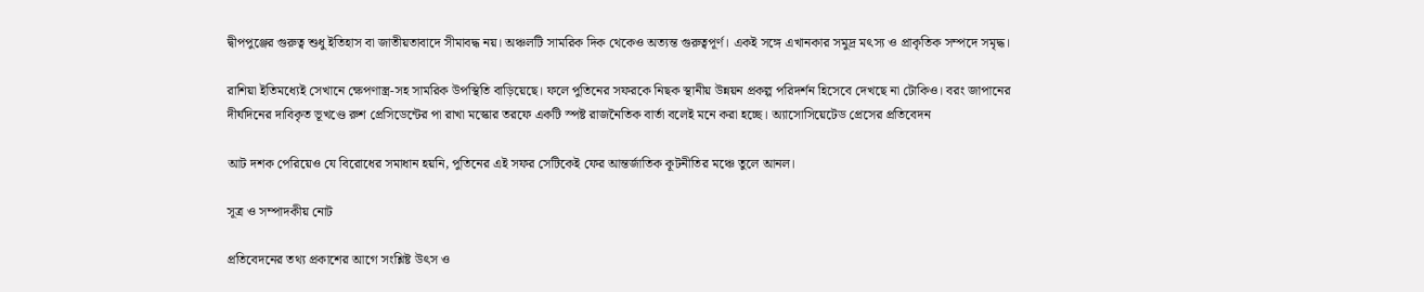দ্বীপপুঞ্জের গুরুত্ব শুধু ইতিহাস বা জাতীয়তাবাদে সীমাবদ্ধ নয়। অঞ্চলটি সামরিক দিক থেকেও অত্যন্ত গুরুত্বপূর্ণ। একই সঙ্গে এখানকার সমুদ্র মৎস্য ও প্রাকৃতিক সম্পদে সমৃদ্ধ।

রাশিয়া ইতিমধ্যেই সেখানে ক্ষেপণাস্ত্র-সহ সামরিক উপস্থিতি বাড়িয়েছে। ফলে পুতিনের সফরকে নিছক স্থানীয় উন্নয়ন প্রকল্প পরিদর্শন হিসেবে দেখছে না টোকিও। বরং জাপানের দীর্ঘদিনের দাবিকৃত ভূখণ্ডে রুশ প্রেসিডেন্টের পা রাখা মস্কোর তরফে একটি স্পষ্ট রাজনৈতিক বার্তা বলেই মনে করা হচ্ছে। অ্যাসোসিয়েটেড প্রেসের প্রতিবেদন

আট দশক পেরিয়েও যে বিরোধের সমাধান হয়নি, পুতিনের এই সফর সেটিকেই ফের আন্তর্জাতিক কূটনীতির মঞ্চে তুলে আনল।

সূত্র ও সম্পাদকীয় নোট

প্রতিবেদনের তথ্য প্রকাশের আগে সংশ্লিষ্ট উৎস ও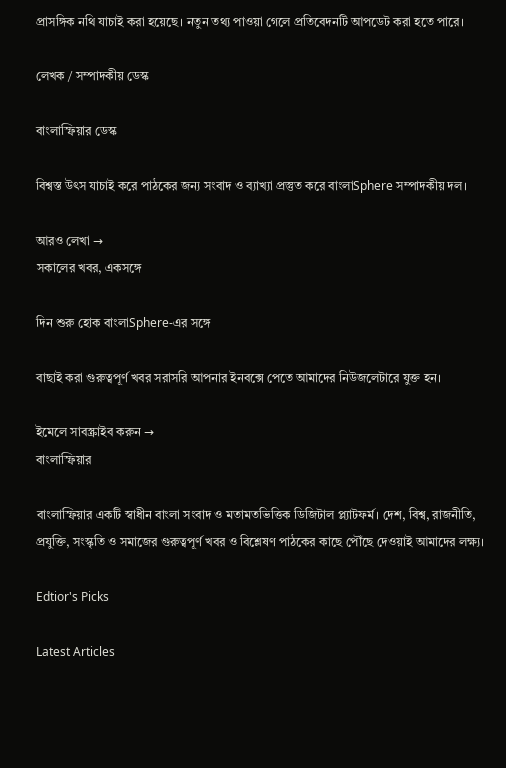প্রাসঙ্গিক নথি যাচাই করা হয়েছে। নতুন তথ্য পাওয়া গেলে প্রতিবেদনটি আপডেট করা হতে পারে।

লেখক / সম্পাদকীয় ডেস্ক

বাংলাস্ফিয়ার ডেস্ক

বিশ্বস্ত উৎস যাচাই করে পাঠকের জন্য সংবাদ ও ব্যাখ্যা প্রস্তুত করে বাংলাSphere সম্পাদকীয় দল।

আরও লেখা →
সকালের খবর, একসঙ্গে

দিন শুরু হোক বাংলাSphere-এর সঙ্গে

বাছাই করা গুরুত্বপূর্ণ খবর সরাসরি আপনার ইনবক্সে পেতে আমাদের নিউজলেটারে যুক্ত হন।

ইমেলে সাবস্ক্রাইব করুন →
বাংলাস্ফিয়ার

বাংলাস্ফিয়ার একটি স্বাধীন বাংলা সংবাদ ও মতামতভিত্তিক ডিজিটাল প্ল্যাটফর্ম। দেশ, বিশ্ব, রাজনীতি, প্রযুক্তি, সংস্কৃতি ও সমাজের গুরুত্বপূর্ণ খবর ও বিশ্লেষণ পাঠকের কাছে পৌঁছে দেওয়াই আমাদের লক্ষ্য।

Edtior's Picks

Latest Articles